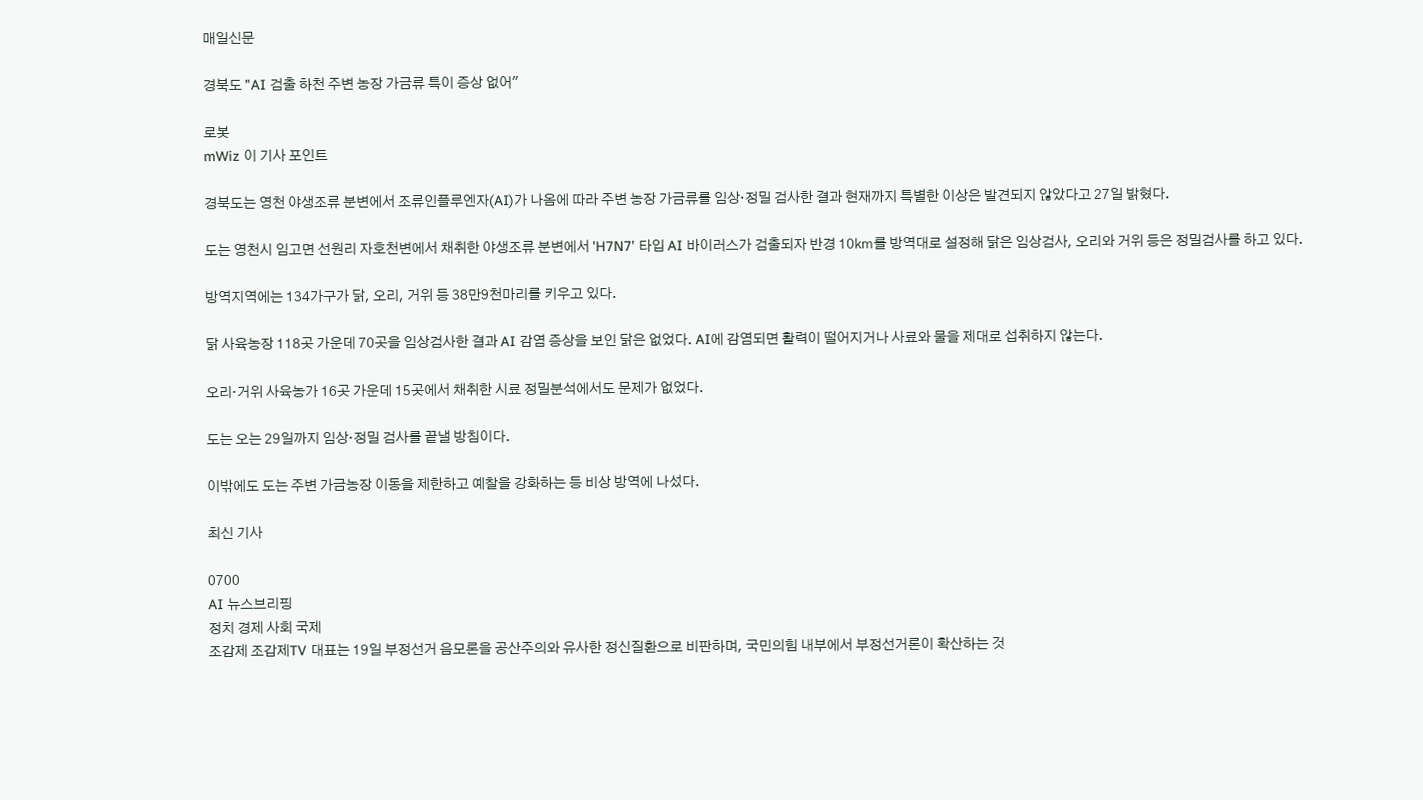매일신문

경북도 "AI 검출 하천 주변 농장 가금류 특이 증상 없어"

로봇
mWiz 이 기사 포인트

경북도는 영천 야생조류 분변에서 조류인플루엔자(AI)가 나옴에 따라 주변 농장 가금류를 임상·정밀 검사한 결과 현재까지 특별한 이상은 발견되지 않았다고 27일 밝혔다.

도는 영천시 임고면 선원리 자호천변에서 채취한 야생조류 분변에서 'H7N7' 타입 AI 바이러스가 검출되자 반경 10㎞를 방역대로 설정해 닭은 임상검사, 오리와 거위 등은 정밀검사를 하고 있다.

방역지역에는 134가구가 닭, 오리, 거위 등 38만9천마리를 키우고 있다.

닭 사육농장 118곳 가운데 70곳을 임상검사한 결과 AI 감염 증상을 보인 닭은 없었다. AI에 감염되면 활력이 떨어지거나 사료와 물을 제대로 섭취하지 않는다.

오리·거위 사육농가 16곳 가운데 15곳에서 채취한 시료 정밀분석에서도 문제가 없었다.

도는 오는 29일까지 임상·정밀 검사를 끝낼 방침이다.

이밖에도 도는 주변 가금농장 이동을 제한하고 예찰을 강화하는 등 비상 방역에 나섰다.

최신 기사

0700
AI 뉴스브리핑
정치 경제 사회 국제
조갑제 조갑제TV 대표는 19일 부정선거 음모론을 공산주의와 유사한 정신질환으로 비판하며, 국민의힘 내부에서 부정선거론이 확산하는 것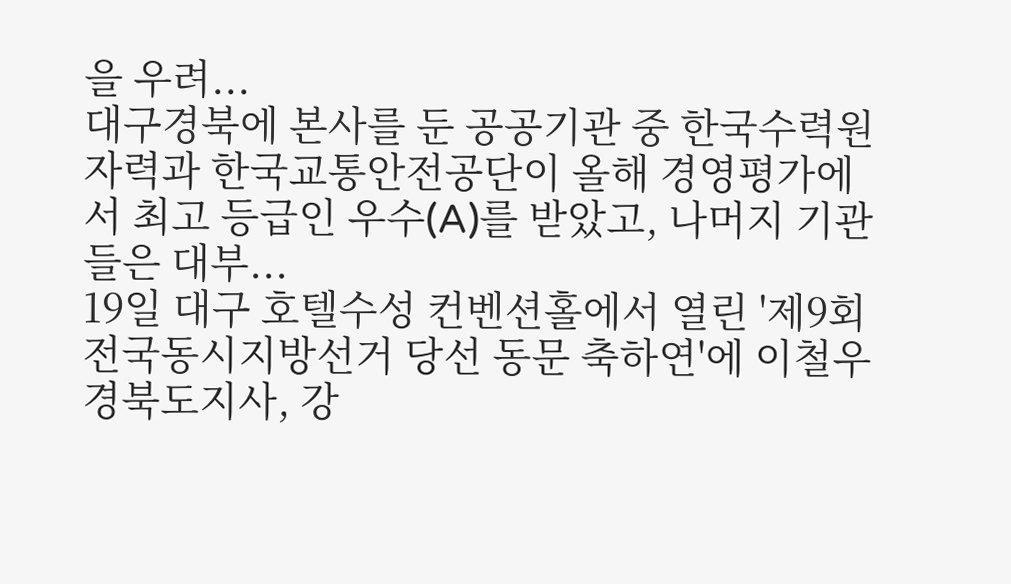을 우려...
대구경북에 본사를 둔 공공기관 중 한국수력원자력과 한국교통안전공단이 올해 경영평가에서 최고 등급인 우수(A)를 받았고, 나머지 기관들은 대부...
19일 대구 호텔수성 컨벤션홀에서 열린 '제9회 전국동시지방선거 당선 동문 축하연'에 이철우 경북도지사, 강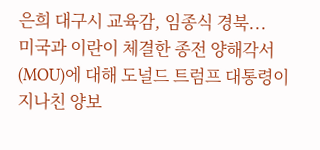은희 대구시 교육감, 임종식 경북...
미국과 이란이 체결한 종전 양해각서(MOU)에 대해 도널드 트럼프 대통령이 지나친 양보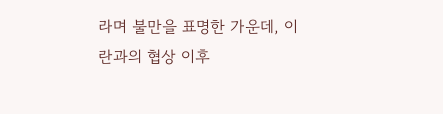라며 불만을 표명한 가운데, 이란과의 협상 이후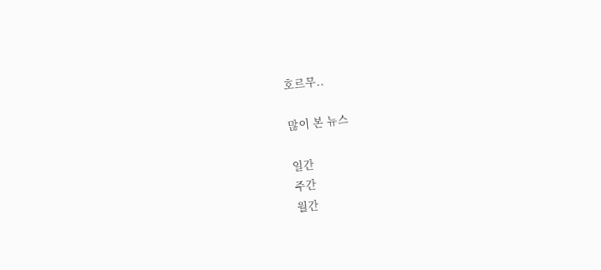호르무..

많이 본 뉴스

일간
주간
월간